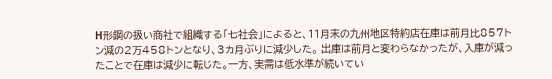H形鋼の扱い商社で組織する「七社会」によると、11月末の九州地区特約店在庫は前月比857トン減の2万458トンとなり、3カ月ぶりに減少した。 出庫は前月と変わらなかったが、入庫が減ったことで在庫は減少に転じた。一方、実需は低水準が続いてい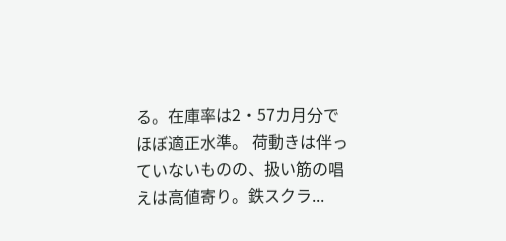る。在庫率は2・57カ月分でほぼ適正水準。 荷動きは伴っていないものの、扱い筋の唱えは高値寄り。鉄スクラ...